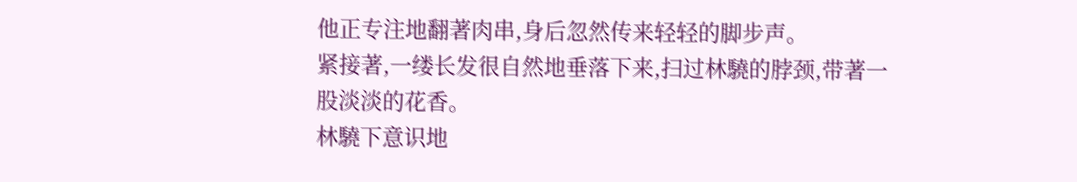他正专注地翻著肉串,身后忽然传来轻轻的脚步声。
紧接著,一缕长发很自然地垂落下来,扫过林驍的脖颈,带著一股淡淡的花香。
林驍下意识地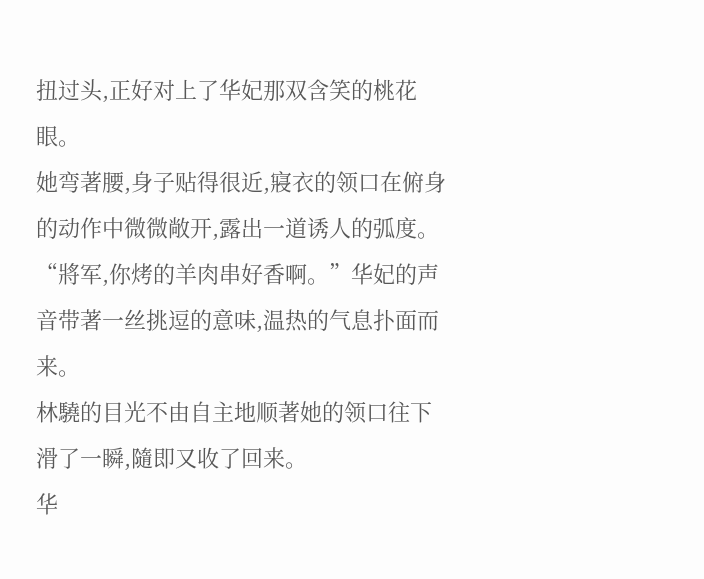扭过头,正好对上了华妃那双含笑的桃花眼。
她弯著腰,身子贴得很近,寢衣的领口在俯身的动作中微微敞开,露出一道诱人的弧度。
“將军,你烤的羊肉串好香啊。”华妃的声音带著一丝挑逗的意味,温热的气息扑面而来。
林驍的目光不由自主地顺著她的领口往下滑了一瞬,隨即又收了回来。
华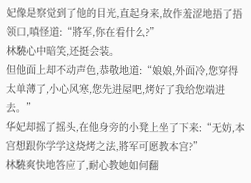妃像是察觉到了他的目光,直起身来,故作羞涩地捂了捂领口,嗔怪道:“將军,你在看什么?”
林驍心中暗笑,还挺会装。
但他面上却不动声色,恭敬地道:“娘娘,外面冷,您穿得太单薄了,小心风寒,您先进屋吧,烤好了我给您端进去。”
华妃却摇了摇头,在他身旁的小凳上坐了下来:“无妨,本宫想跟你学学这烧烤之法,將军可愿教本宫?”
林驍爽快地答应了,耐心教她如何翻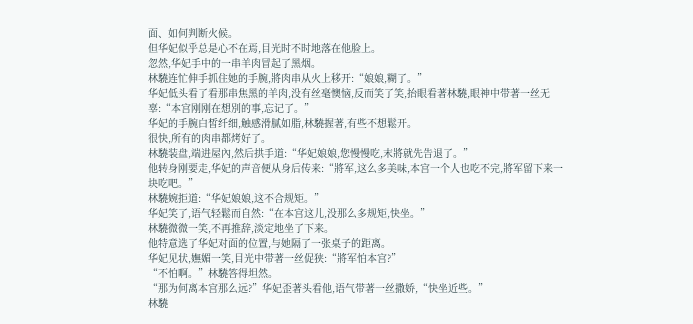面、如何判断火候。
但华妃似乎总是心不在焉,目光时不时地落在他脸上。
忽然,华妃手中的一串羊肉冒起了黑烟。
林驍连忙伸手抓住她的手腕,將肉串从火上移开:“娘娘,糊了。”
华妃低头看了看那串焦黑的羊肉,没有丝毫懊恼,反而笑了笑,抬眼看著林驍,眼神中带著一丝无辜:“本宫刚刚在想別的事,忘记了。”
华妃的手腕白皙纤细,触感滑腻如脂,林驍握著,有些不想鬆开。
很快,所有的肉串都烤好了。
林驍装盘,端进屋內,然后拱手道:“华妃娘娘,您慢慢吃,末將就先告退了。”
他转身刚要走,华妃的声音便从身后传来:“將军,这么多美味,本宫一个人也吃不完,將军留下来一块吃吧。”
林驍婉拒道:“华妃娘娘,这不合规矩。”
华妃笑了,语气轻鬆而自然:“在本宫这儿,没那么多规矩,快坐。”
林驍微微一笑,不再推辞,淡定地坐了下来。
他特意选了华妃对面的位置,与她隔了一张桌子的距离。
华妃见状,嫵媚一笑,目光中带著一丝促狭:“將军怕本宫?”
“不怕啊。”林驍答得坦然。
“那为何离本宫那么远?”华妃歪著头看他,语气带著一丝撒娇,“快坐近些。”
林驍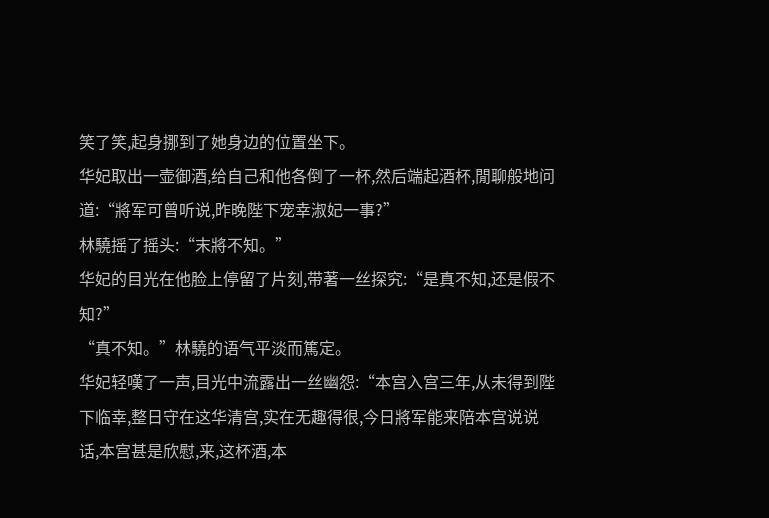笑了笑,起身挪到了她身边的位置坐下。
华妃取出一壶御酒,给自己和他各倒了一杯,然后端起酒杯,閒聊般地问道:“將军可曾听说,昨晚陛下宠幸淑妃一事?”
林驍摇了摇头:“末將不知。”
华妃的目光在他脸上停留了片刻,带著一丝探究:“是真不知,还是假不知?”
“真不知。”林驍的语气平淡而篤定。
华妃轻嘆了一声,目光中流露出一丝幽怨:“本宫入宫三年,从未得到陛下临幸,整日守在这华清宫,实在无趣得很,今日將军能来陪本宫说说话,本宫甚是欣慰,来,这杯酒,本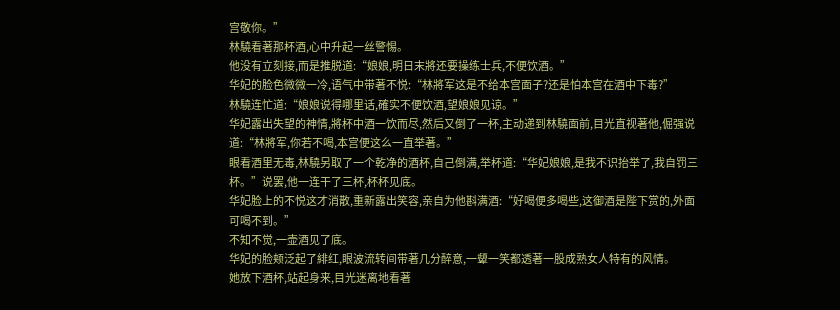宫敬你。”
林驍看著那杯酒,心中升起一丝警惕。
他没有立刻接,而是推脱道:“娘娘,明日末將还要操练士兵,不便饮酒。”
华妃的脸色微微一冷,语气中带著不悦:“林將军这是不给本宫面子?还是怕本宫在酒中下毒?”
林驍连忙道:“娘娘说得哪里话,確实不便饮酒,望娘娘见谅。”
华妃露出失望的神情,將杯中酒一饮而尽,然后又倒了一杯,主动递到林驍面前,目光直视著他,倔强说道:“林將军,你若不喝,本宫便这么一直举著。”
眼看酒里无毒,林驍另取了一个乾净的酒杯,自己倒满,举杯道:“华妃娘娘,是我不识抬举了,我自罚三杯。”说罢,他一连干了三杯,杯杯见底。
华妃脸上的不悦这才消散,重新露出笑容,亲自为他斟满酒:“好喝便多喝些,这御酒是陛下赏的,外面可喝不到。”
不知不觉,一壶酒见了底。
华妃的脸颊泛起了緋红,眼波流转间带著几分醉意,一顰一笑都透著一股成熟女人特有的风情。
她放下酒杯,站起身来,目光迷离地看著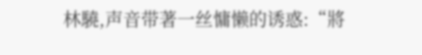林驍,声音带著一丝慵懒的诱惑:“將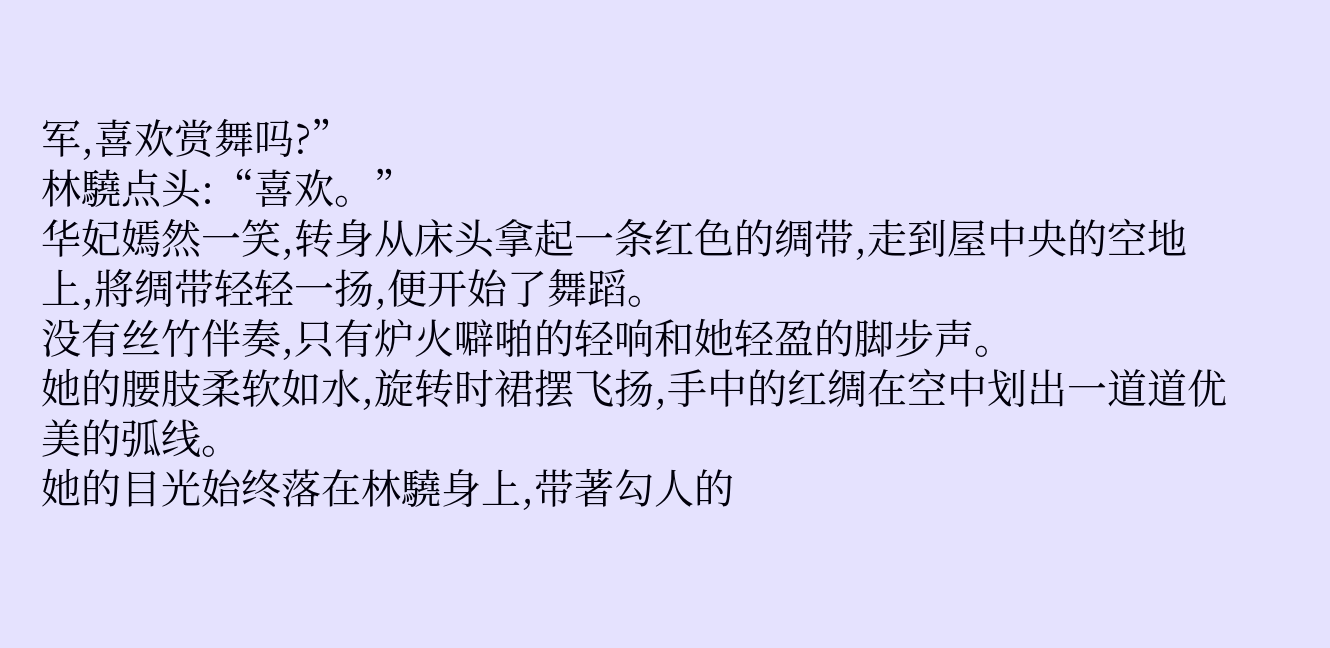军,喜欢赏舞吗?”
林驍点头:“喜欢。”
华妃嫣然一笑,转身从床头拿起一条红色的绸带,走到屋中央的空地上,將绸带轻轻一扬,便开始了舞蹈。
没有丝竹伴奏,只有炉火噼啪的轻响和她轻盈的脚步声。
她的腰肢柔软如水,旋转时裙摆飞扬,手中的红绸在空中划出一道道优美的弧线。
她的目光始终落在林驍身上,带著勾人的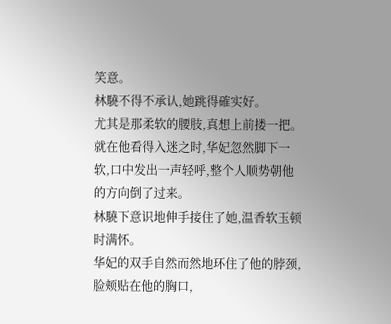笑意。
林驍不得不承认,她跳得確实好。
尤其是那柔软的腰肢,真想上前搂一把。
就在他看得入迷之时,华妃忽然脚下一软,口中发出一声轻呼,整个人顺势朝他的方向倒了过来。
林驍下意识地伸手接住了她,温香软玉顿时满怀。
华妃的双手自然而然地环住了他的脖颈,脸颊贴在他的胸口,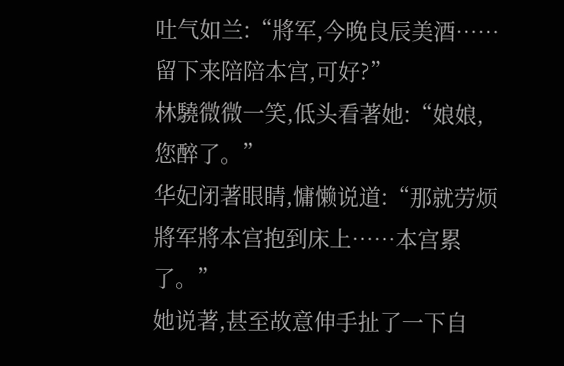吐气如兰:“將军,今晚良辰美酒……留下来陪陪本宫,可好?”
林驍微微一笑,低头看著她:“娘娘,您醉了。”
华妃闭著眼睛,慵懒说道:“那就劳烦將军將本宫抱到床上……本宫累了。”
她说著,甚至故意伸手扯了一下自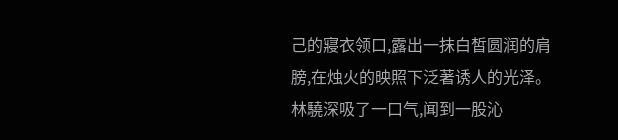己的寢衣领口,露出一抹白皙圆润的肩膀,在烛火的映照下泛著诱人的光泽。
林驍深吸了一口气,闻到一股沁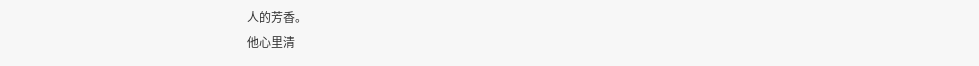人的芳香。
他心里清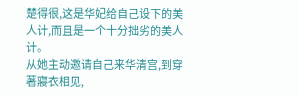楚得很,这是华妃给自己设下的美人计,而且是一个十分拙劣的美人计。
从她主动邀请自己来华清宫,到穿著寢衣相见,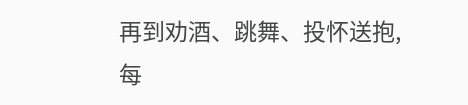再到劝酒、跳舞、投怀送抱,每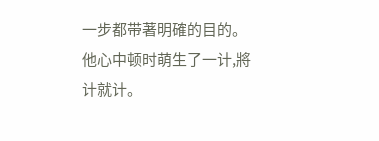一步都带著明確的目的。
他心中顿时萌生了一计,將计就计。